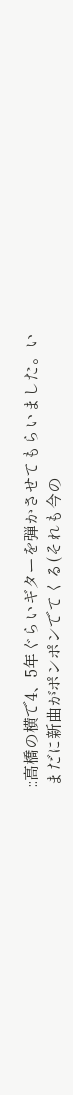::高橋の横で4、5年ぐらいギターを弾かさせてもらいました。いまだに新曲がポンポンでてくる(それも今の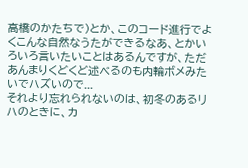高橋のかたちで)とか、このコード進行でよくこんな自然なうたができるなあ、とかいろいろ言いたいことはあるんですが、ただあんまりくどくど述べるのも内輪ボメみたいでハズいので...
それより忘れられないのは、初冬のあるリハのときに、カ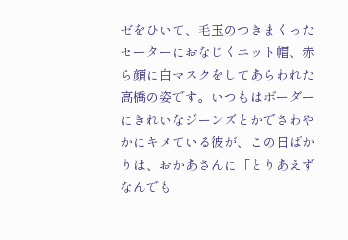ゼをひいて、毛玉のつきまくったセーターにおなじくニット帽、赤ら顔に白マスクをしてあらわれた高橋の姿です。いつもはボーダーにきれいなジーンズとかでさわやかにキメている彼が、この日ばかりは、おかあさんに「とりあえずなんでも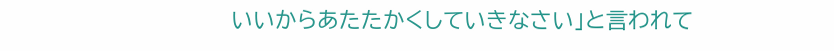いいからあたたかくしていきなさい」と言われて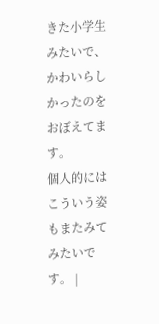きた小学生みたいで、かわいらしかったのをおぼえてます。
個人的にはこういう姿もまたみてみたいです。 |